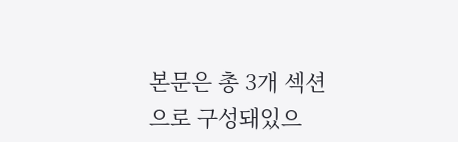본문은 총 3개 섹션으로 구성돼있으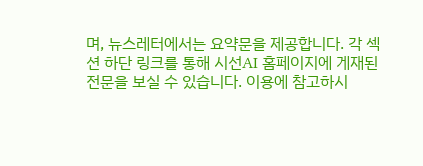며, 뉴스레터에서는 요약문을 제공합니다. 각 섹션 하단 링크를 통해 시선AI 홈페이지에 게재된 전문을 보실 수 있습니다. 이용에 참고하시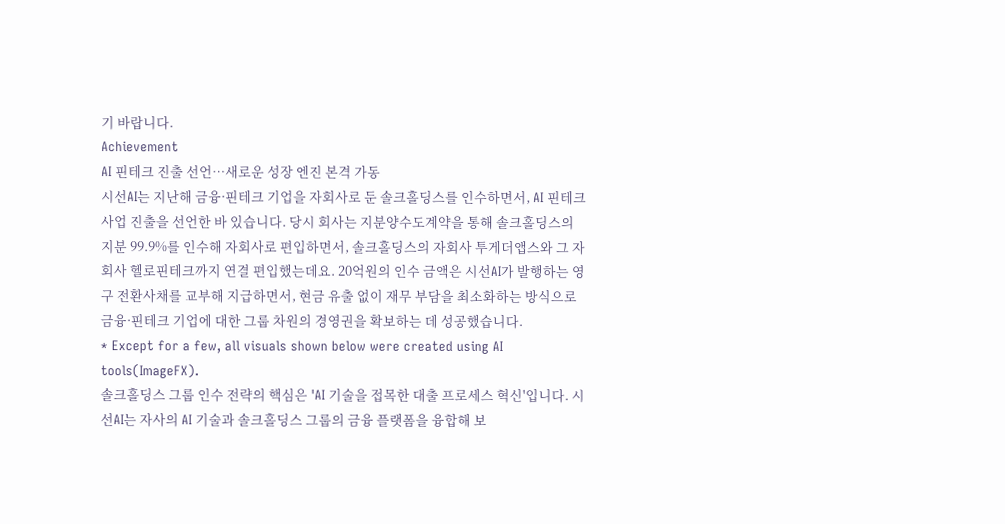기 바랍니다.
Achievement
AI 핀테크 진출 선언…새로운 성장 엔진 본격 가동
시선AI는 지난해 금융·핀테크 기업을 자회사로 둔 솔크홀딩스를 인수하면서, AI 핀테크 사업 진출을 선언한 바 있습니다. 당시 회사는 지분양수도계약을 통해 솔크홀딩스의 지분 99.9%를 인수해 자회사로 편입하면서, 솔크홀딩스의 자회사 투게더앱스와 그 자회사 헬로핀테크까지 연결 편입했는데요. 20억원의 인수 금액은 시선AI가 발행하는 영구 전환사채를 교부해 지급하면서, 현금 유출 없이 재무 부담을 최소화하는 방식으로 금융·핀테크 기업에 대한 그룹 차원의 경영권을 확보하는 데 성공했습니다.
* Except for a few, all visuals shown below were created using AI tools(ImageFX).
솔크홀딩스 그룹 인수 전략의 핵심은 'AI 기술을 접목한 대출 프로세스 혁신'입니다. 시선AI는 자사의 AI 기술과 솔크홀딩스 그룹의 금융 플랫폼을 융합해 보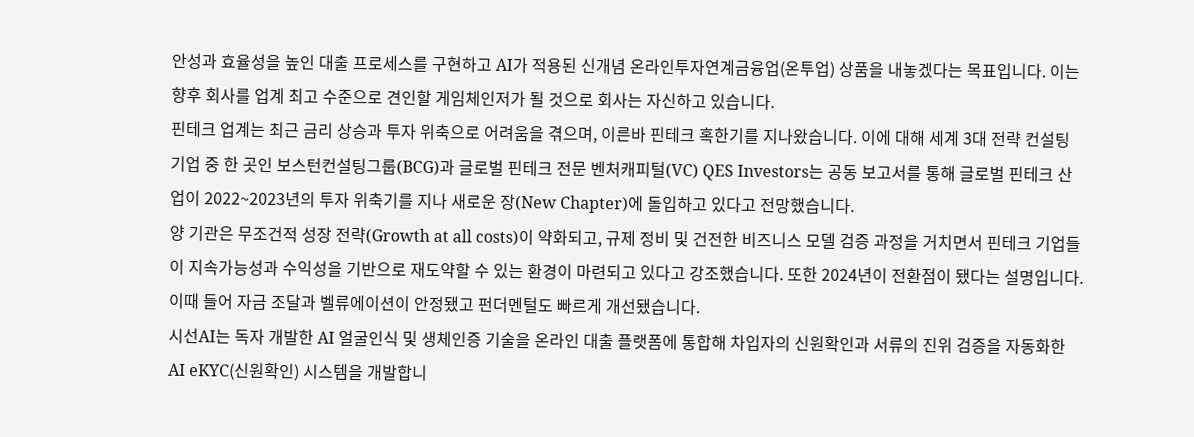안성과 효율성을 높인 대출 프로세스를 구현하고 AI가 적용된 신개념 온라인투자연계금융업(온투업) 상품을 내놓겠다는 목표입니다. 이는 향후 회사를 업계 최고 수준으로 견인할 게임체인저가 될 것으로 회사는 자신하고 있습니다.
핀테크 업계는 최근 금리 상승과 투자 위축으로 어려움을 겪으며, 이른바 핀테크 혹한기를 지나왔습니다. 이에 대해 세계 3대 전략 컨설팅 기업 중 한 곳인 보스턴컨설팅그룹(BCG)과 글로벌 핀테크 전문 벤처캐피털(VC) QES Investors는 공동 보고서를 통해 글로벌 핀테크 산업이 2022~2023년의 투자 위축기를 지나 새로운 장(New Chapter)에 돌입하고 있다고 전망했습니다.
양 기관은 무조건적 성장 전략(Growth at all costs)이 약화되고, 규제 정비 및 건전한 비즈니스 모델 검증 과정을 거치면서 핀테크 기업들이 지속가능성과 수익성을 기반으로 재도약할 수 있는 환경이 마련되고 있다고 강조했습니다. 또한 2024년이 전환점이 됐다는 설명입니다. 이때 들어 자금 조달과 벨류에이션이 안정됐고 펀더멘털도 빠르게 개선됐습니다.
시선AI는 독자 개발한 AI 얼굴인식 및 생체인증 기술을 온라인 대출 플랫폼에 통합해 차입자의 신원확인과 서류의 진위 검증을 자동화한 AI eKYC(신원확인) 시스템을 개발합니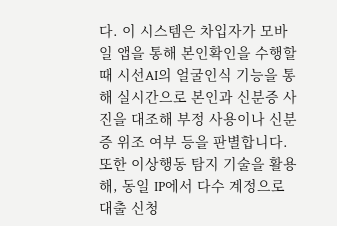다. 이 시스템은 차입자가 모바일 앱을 통해 본인확인을 수행할 때 시선AI의 얼굴인식 기능을 통해 실시간으로 본인과 신분증 사진을 대조해 부정 사용이나 신분증 위조 여부 등을 판별합니다. 또한 이상행동 탐지 기술을 활용해, 동일 IP에서 다수 계정으로 대출 신청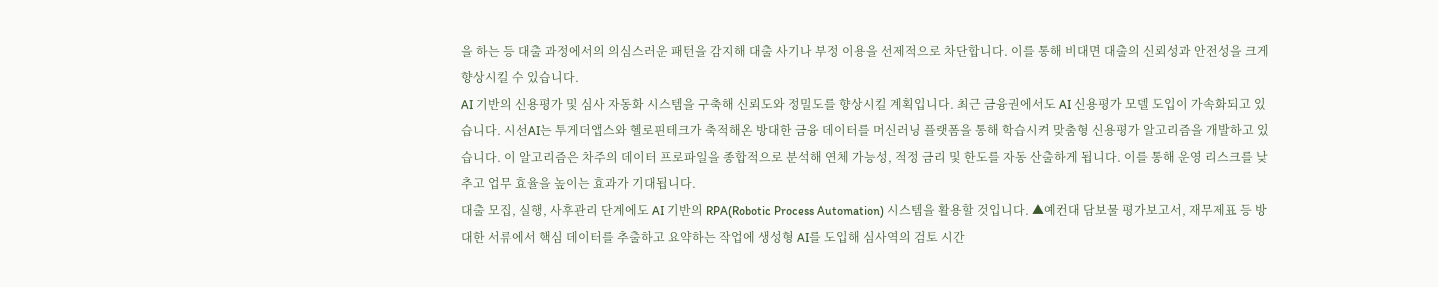을 하는 등 대출 과정에서의 의심스러운 패턴을 감지해 대출 사기나 부정 이용을 선제적으로 차단합니다. 이를 통해 비대면 대출의 신뢰성과 안전성을 크게 향상시킬 수 있습니다.
AI 기반의 신용평가 및 심사 자동화 시스템을 구축해 신뢰도와 정밀도를 향상시킬 계획입니다. 최근 금융권에서도 AI 신용평가 모델 도입이 가속화되고 있습니다. 시선AI는 투게더앱스와 헬로핀테크가 축적해온 방대한 금융 데이터를 머신러닝 플랫폼을 통해 학습시켜 맞춤형 신용평가 알고리즘을 개발하고 있습니다. 이 알고리즘은 차주의 데이터 프로파일을 종합적으로 분석해 연체 가능성, 적정 금리 및 한도를 자동 산출하게 됩니다. 이를 통해 운영 리스크를 낮추고 업무 효율을 높이는 효과가 기대됩니다.
대출 모집, 실행, 사후관리 단계에도 AI 기반의 RPA(Robotic Process Automation) 시스템을 활용할 것입니다. ▲예컨대 담보물 평가보고서, 재무제표 등 방대한 서류에서 핵심 데이터를 추출하고 요약하는 작업에 생성형 AI를 도입해 심사역의 검토 시간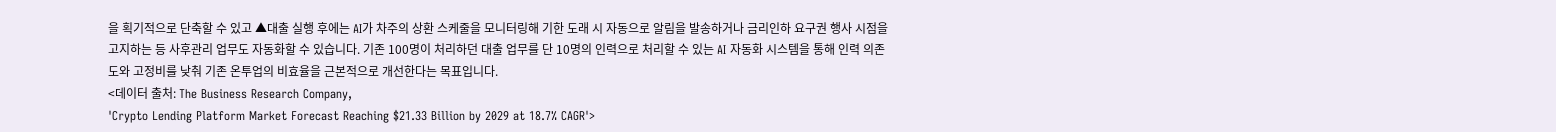을 획기적으로 단축할 수 있고 ▲대출 실행 후에는 AI가 차주의 상환 스케줄을 모니터링해 기한 도래 시 자동으로 알림을 발송하거나 금리인하 요구권 행사 시점을 고지하는 등 사후관리 업무도 자동화할 수 있습니다. 기존 100명이 처리하던 대출 업무를 단 10명의 인력으로 처리할 수 있는 AI 자동화 시스템을 통해 인력 의존도와 고정비를 낮춰 기존 온투업의 비효율을 근본적으로 개선한다는 목표입니다.
<데이터 출처: The Business Research Company,
'Crypto Lending Platform Market Forecast Reaching $21.33 Billion by 2029 at 18.7% CAGR'>